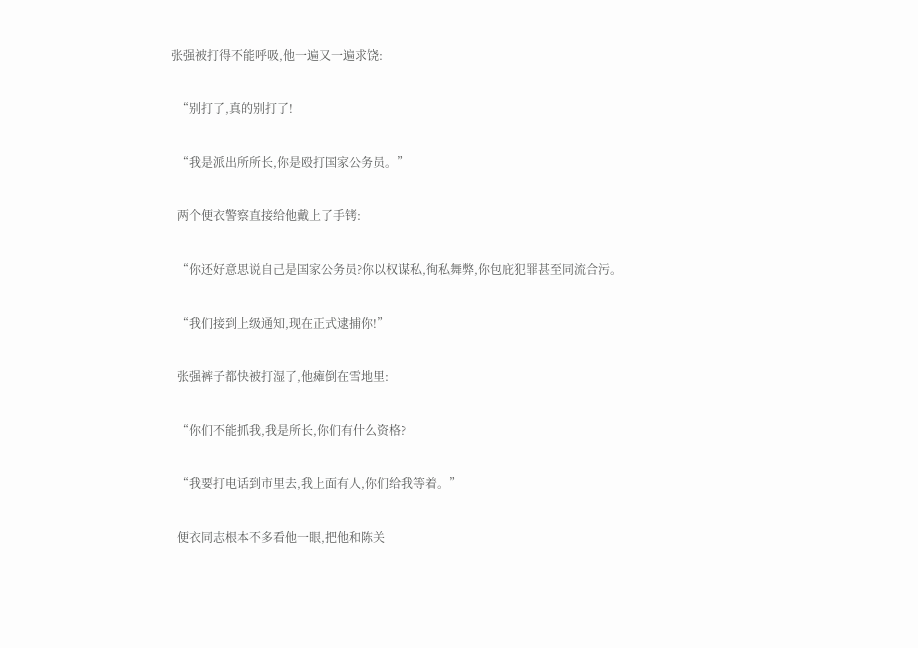张强被打得不能呼吸,他一遍又一遍求饶:

  “别打了,真的别打了!

  “我是派出所所长,你是殴打国家公务员。”

  两个便衣警察直接给他戴上了手铐:

  “你还好意思说自己是国家公务员?你以权谋私,徇私舞弊,你包庇犯罪甚至同流合污。

  “我们接到上级通知,现在正式逮捕你!”

  张强裤子都快被打湿了,他瘫倒在雪地里:

  “你们不能抓我,我是所长,你们有什么资格?

  “我要打电话到市里去,我上面有人,你们给我等着。”

  便衣同志根本不多看他一眼,把他和陈关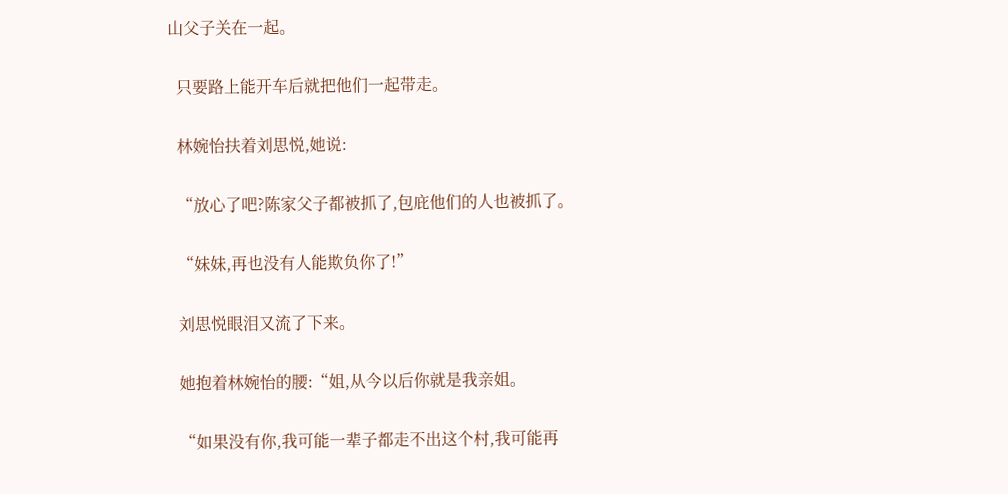山父子关在一起。

  只要路上能开车后就把他们一起带走。

  林婉怡扶着刘思悦,她说:

  “放心了吧?陈家父子都被抓了,包庇他们的人也被抓了。

  “妹妹,再也没有人能欺负你了!”

  刘思悦眼泪又流了下来。

  她抱着林婉怡的腰:“姐,从今以后你就是我亲姐。

  “如果没有你,我可能一辈子都走不出这个村,我可能再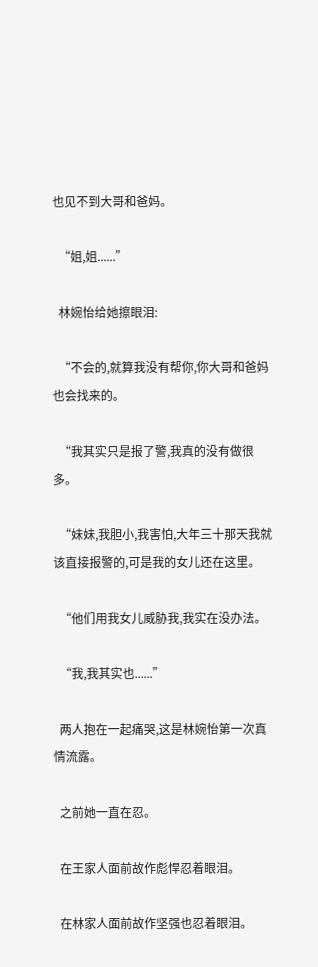也见不到大哥和爸妈。

  “姐,姐......”

  林婉怡给她擦眼泪:

  “不会的,就算我没有帮你,你大哥和爸妈也会找来的。

  “我其实只是报了警,我真的没有做很多。

  “妹妹,我胆小,我害怕,大年三十那天我就该直接报警的,可是我的女儿还在这里。

  “他们用我女儿威胁我,我实在没办法。

  “我,我其实也......”

  两人抱在一起痛哭,这是林婉怡第一次真情流露。

  之前她一直在忍。

  在王家人面前故作彪悍忍着眼泪。

  在林家人面前故作坚强也忍着眼泪。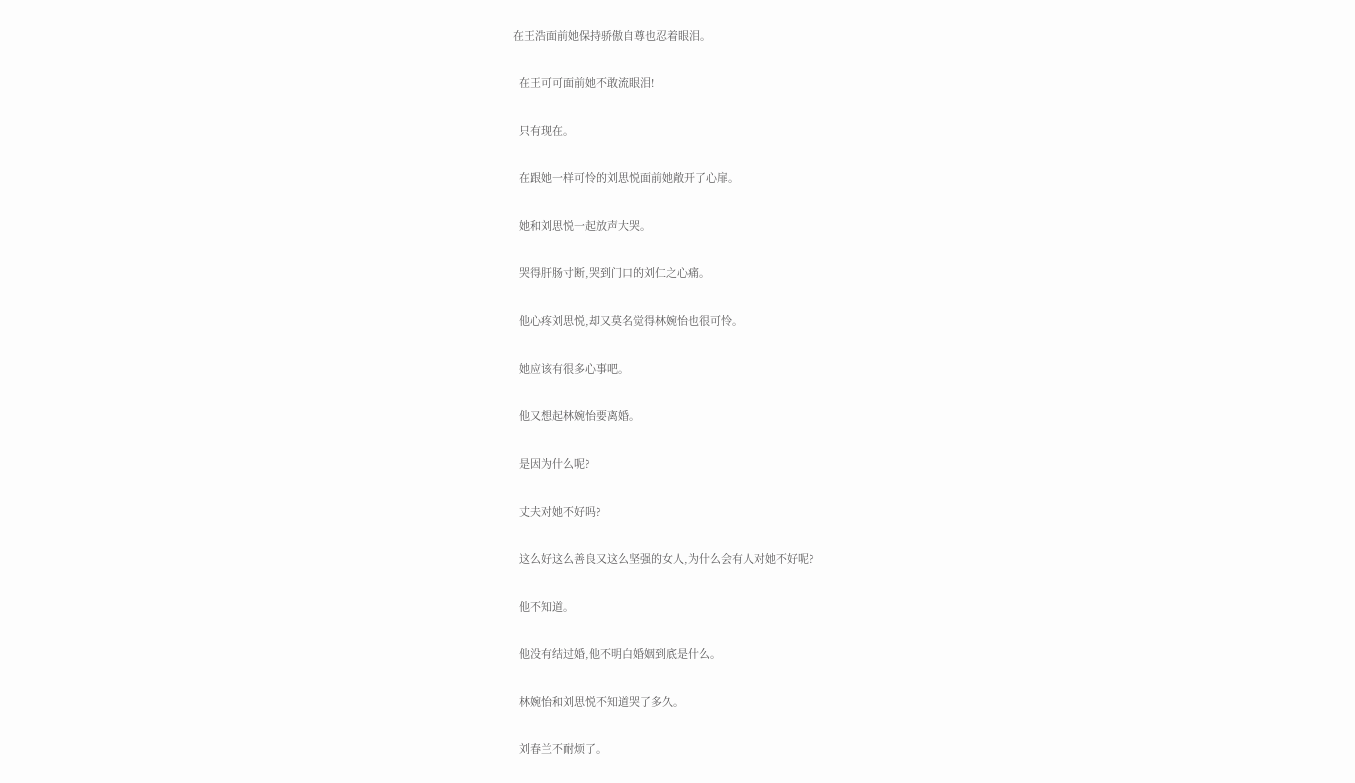在王浩面前她保持骄傲自尊也忍着眼泪。

  在王可可面前她不敢流眼泪!

  只有现在。

  在跟她一样可怜的刘思悦面前她敞开了心扉。

  她和刘思悦一起放声大哭。

  哭得肝肠寸断,哭到门口的刘仁之心痛。

  他心疼刘思悦,却又莫名觉得林婉怡也很可怜。

  她应该有很多心事吧。

  他又想起林婉怡要离婚。

  是因为什么呢?

  丈夫对她不好吗?

  这么好这么善良又这么坚强的女人,为什么会有人对她不好呢?

  他不知道。

  他没有结过婚,他不明白婚姻到底是什么。

  林婉怡和刘思悦不知道哭了多久。

  刘春兰不耐烦了。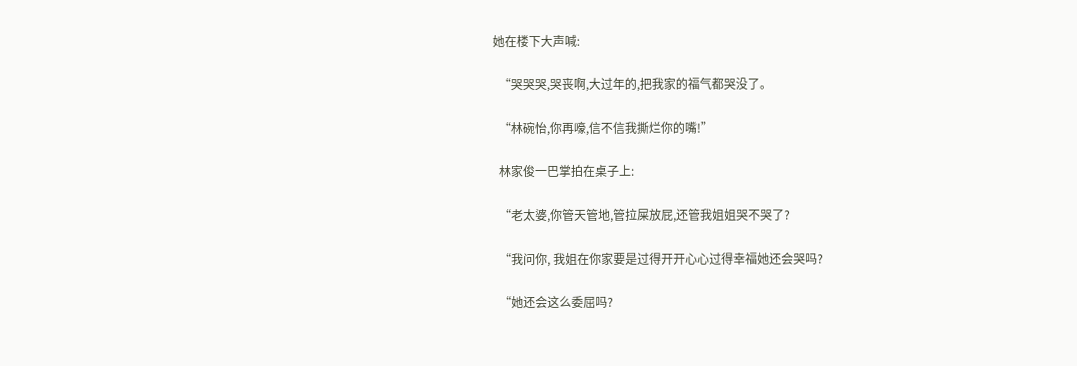她在楼下大声喊:

  “哭哭哭,哭丧啊,大过年的,把我家的福气都哭没了。

  “林碗怡,你再嚎,信不信我撕烂你的嘴!”

  林家俊一巴掌拍在桌子上:

  “老太婆,你管天管地,管拉屎放屁,还管我姐姐哭不哭了?

  “我问你, 我姐在你家要是过得开开心心过得幸福她还会哭吗?

  “她还会这么委屈吗?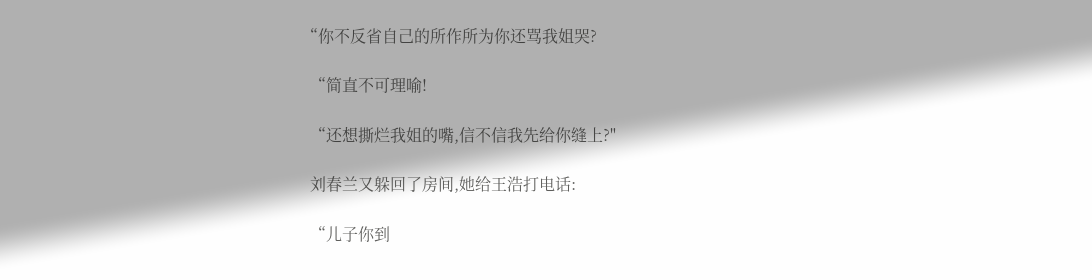“你不反省自己的所作所为你还骂我姐哭?

  “简直不可理喻!

  “还想撕烂我姐的嘴,信不信我先给你缝上?"

  刘春兰又躲回了房间,她给王浩打电话:

  “儿子你到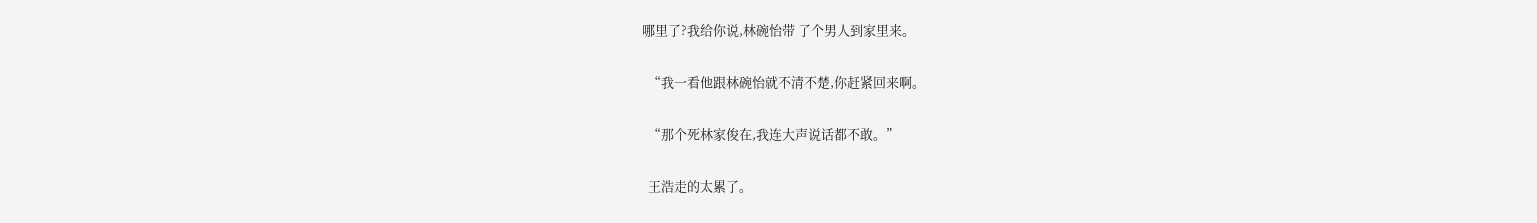哪里了?我给你说,林碗怡带 了个男人到家里来。

  “我一看他跟林碗怡就不清不楚,你赶紧回来啊。

  “那个死林家俊在,我连大声说话都不敢。”

  王浩走的太累了。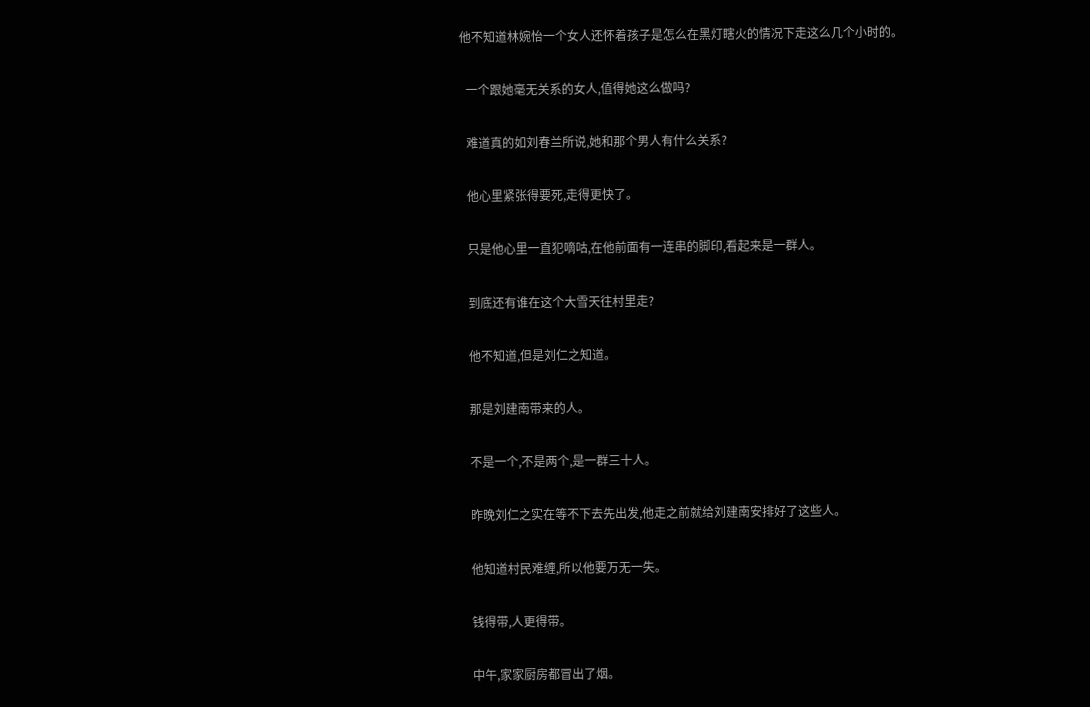他不知道林婉怡一个女人还怀着孩子是怎么在黑灯瞎火的情况下走这么几个小时的。

  一个跟她毫无关系的女人,值得她这么做吗?

  难道真的如刘春兰所说,她和那个男人有什么关系?

  他心里紧张得要死,走得更快了。

  只是他心里一直犯嘀咕,在他前面有一连串的脚印,看起来是一群人。

  到底还有谁在这个大雪天往村里走?

  他不知道,但是刘仁之知道。

  那是刘建南带来的人。

  不是一个,不是两个,是一群三十人。

  昨晚刘仁之实在等不下去先出发,他走之前就给刘建南安排好了这些人。

  他知道村民难缠,所以他要万无一失。

  钱得带,人更得带。

  中午,家家厨房都冒出了烟。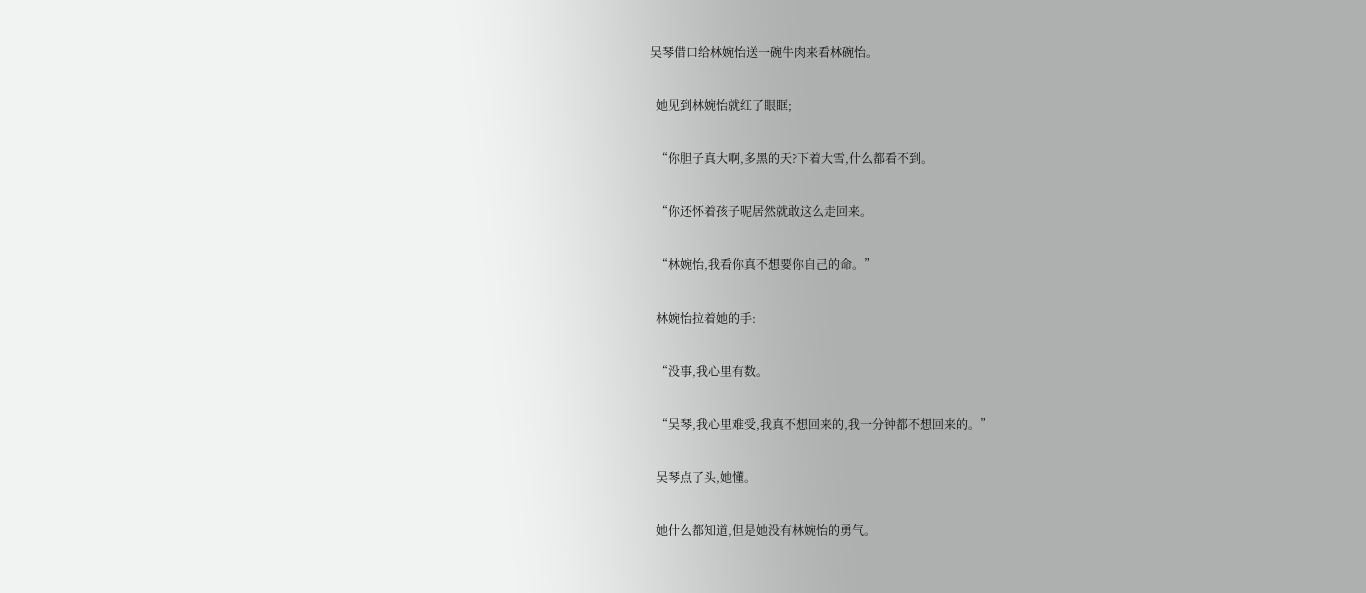吴琴借口给林婉怡送一碗牛肉来看林碗怡。

  她见到林婉怡就红了眼眶;

  “你胆子真大啊,多黑的天?下着大雪,什么都看不到。

  “你还怀着孩子呢居然就敢这么走回来。

  “林婉怡,我看你真不想要你自己的命。”

  林婉怡拉着她的手:

  “没事,我心里有数。

  “吴琴,我心里难受,我真不想回来的,我一分钟都不想回来的。”

  吴琴点了头,她懂。

  她什么都知道,但是她没有林婉怡的勇气。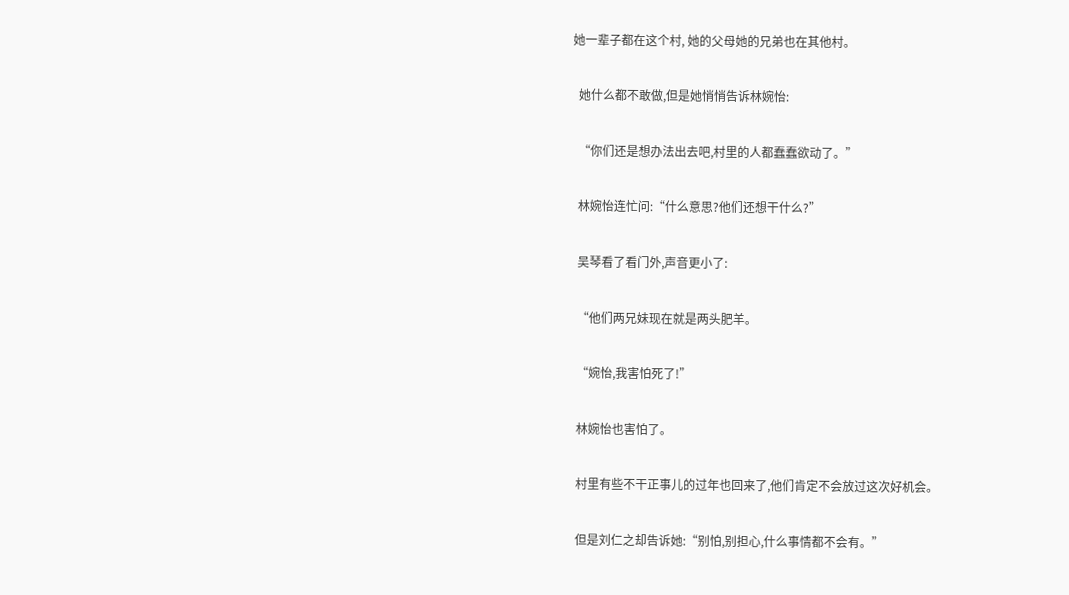她一辈子都在这个村, 她的父母她的兄弟也在其他村。

  她什么都不敢做,但是她悄悄告诉林婉怡:

  “你们还是想办法出去吧,村里的人都蠢蠢欲动了。”

  林婉怡连忙问:“什么意思?他们还想干什么?”

  吴琴看了看门外,声音更小了:

  “他们两兄妹现在就是两头肥羊。

  “婉怡,我害怕死了!”

  林婉怡也害怕了。

  村里有些不干正事儿的过年也回来了,他们肯定不会放过这次好机会。

  但是刘仁之却告诉她:“别怕,别担心,什么事情都不会有。”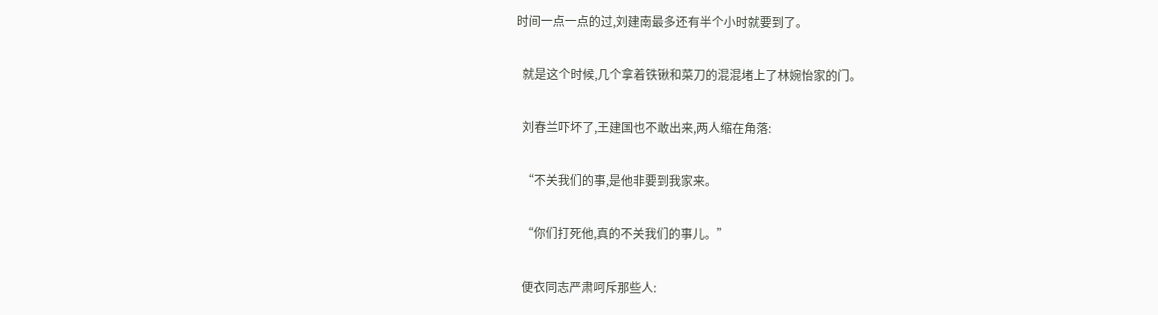时间一点一点的过,刘建南最多还有半个小时就要到了。

  就是这个时候,几个拿着铁锹和菜刀的混混堵上了林婉怡家的门。

  刘春兰吓坏了,王建国也不敢出来,两人缩在角落:

  “不关我们的事,是他非要到我家来。

  “你们打死他,真的不关我们的事儿。”

  便衣同志严肃呵斥那些人: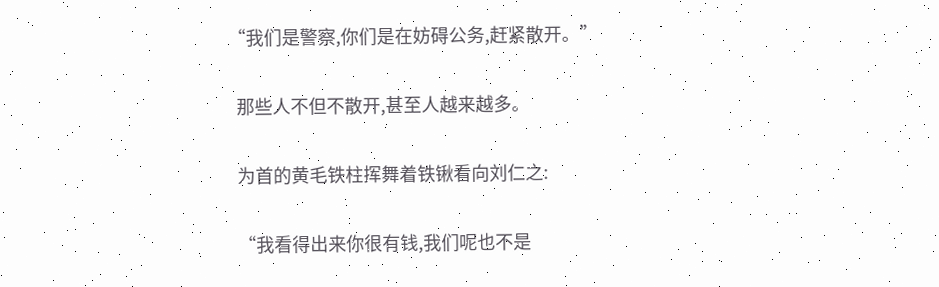“我们是警察,你们是在妨碍公务,赶紧散开。”

  那些人不但不散开,甚至人越来越多。

  为首的黄毛铁柱挥舞着铁锹看向刘仁之:

  “我看得出来你很有钱,我们呢也不是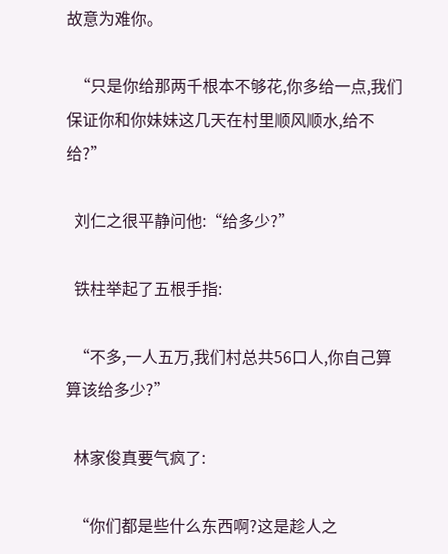故意为难你。

  “只是你给那两千根本不够花,你多给一点,我们保证你和你妹妹这几天在村里顺风顺水,给不给?”

  刘仁之很平静问他:“给多少?”

  铁柱举起了五根手指:

  “不多,一人五万,我们村总共56口人,你自己算算该给多少?”

  林家俊真要气疯了:

  “你们都是些什么东西啊?这是趁人之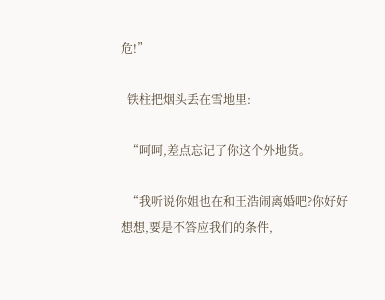危!”

  铁柱把烟头丢在雪地里:

  “呵呵,差点忘记了你这个外地货。

  “我听说你姐也在和王浩闹离婚吧?你好好想想,要是不答应我们的条件,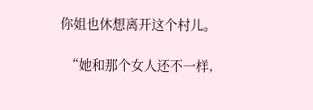你姐也休想离开这个村儿。

  “她和那个女人还不一样,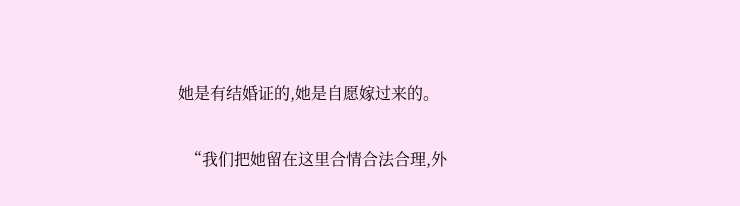她是有结婚证的,她是自愿嫁过来的。

  “我们把她留在这里合情合法合理,外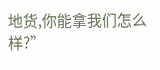地货,你能拿我们怎么样?”